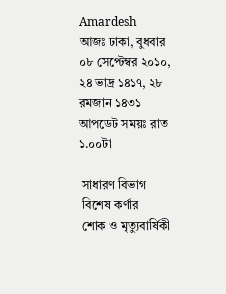Amardesh
আজঃ ঢাকা, বুধবার ০৮ সেপ্টেম্বর ২০১০, ২৪ ভাদ্র ১৪১৭, ২৮ রমজান ১৪৩১     আপডেট সময়ঃ রাত ১.০০টা

 সাধারণ বিভাগ
 বিশেষ কর্ণার
 শোক ও মৃত্যুবার্ষিকী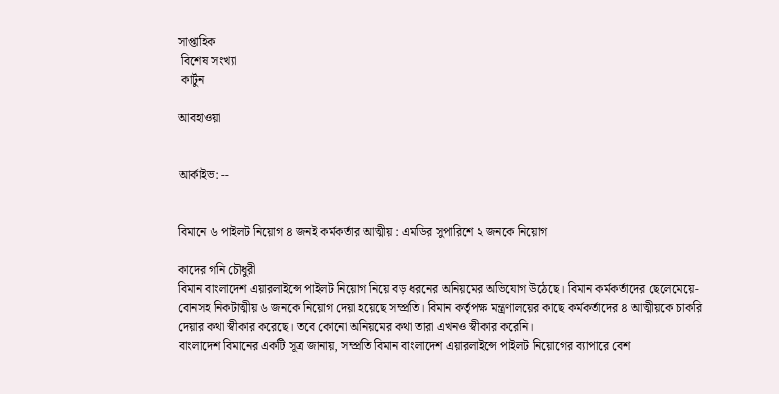সাপ্তাহিক
 বিশেষ সংখ্যা
 কার্টুন

আবহাওয়া


আর্কাইভ: --


বিমানে ৬ পাইলট নিয়োগ ৪ জনই কর্মকর্তার আত্মীয় : এমডির সুপারিশে ২ জনকে নিয়োগ

কাদের গনি চৌধুরী
বিমান বাংলাদেশ এয়ারলাইন্সে পাইলট নিয়োগ নিয়ে বড় ধরনের অনিয়মের অভিযোগ উঠেছে। বিমান কর্মকর্তাদের ছেলেমেয়ে-বোনসহ নিকটাত্মীয় ৬ জনকে নিয়োগ দেয়া হয়েছে সম্প্রতি। বিমান কর্তৃপক্ষ মন্ত্রণালয়ের কাছে কর্মকর্তাদের ৪ আত্মীয়কে চাকরি দেয়ার কথা স্বীকার করেছে। তবে কোনো অনিয়মের কথা তারা এখনও স্বীকার করেনি।
বাংলাদেশ বিমানের একটি সূত্র জানায়, সম্প্রতি বিমান বাংলাদেশ এয়ারলাইন্সে পাইলট নিয়োগের ব্যাপারে বেশ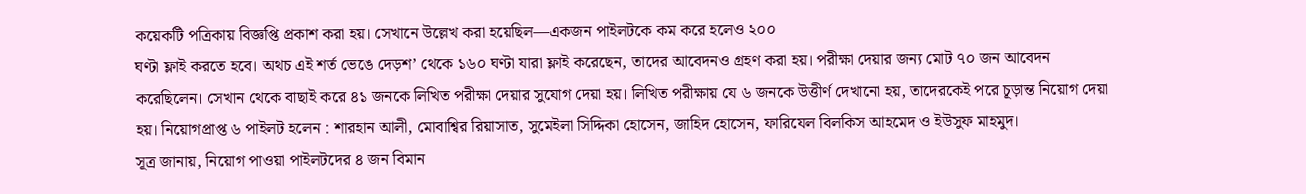কয়েকটি পত্রিকায় বিজ্ঞপ্তি প্রকাশ করা হয়। সেখানে উল্লেখ করা হয়েছিল—একজন পাইলটকে কম করে হলেও ২০০
ঘণ্টা ফ্লাই করতে হবে। অথচ এই শর্ত ভেঙে দেড়শ’ থেকে ১৬০ ঘণ্টা যারা ফ্লাই করেছেন, তাদের আবেদনও গ্রহণ করা হয়। পরীক্ষা দেয়ার জন্য মোট ৭০ জন আবেদন করেছিলেন। সেখান থেকে বাছাই করে ৪১ জনকে লিখিত পরীক্ষা দেয়ার সুযোগ দেয়া হয়। লিখিত পরীক্ষায় যে ৬ জনকে উত্তীর্ণ দেখানো হয়, তাদেরকেই পরে চূড়ান্ত নিয়োগ দেয়া হয়। নিয়োগপ্রাপ্ত ৬ পাইলট হলেন : শারহান আলী, মোবাশ্বির রিয়াসাত, সুমেইলা সিদ্দিকা হোসেন, জাহিদ হোসেন, ফারিযেল বিলকিস আহমেদ ও ইউসুফ মাহমুদ।
সূত্র জানায়, নিয়োগ পাওয়া পাইলটদের ৪ জন বিমান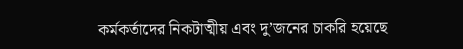কর্মকর্তাদের নিকটাত্মীয় এবং দু’জনের চাকরি হয়েছে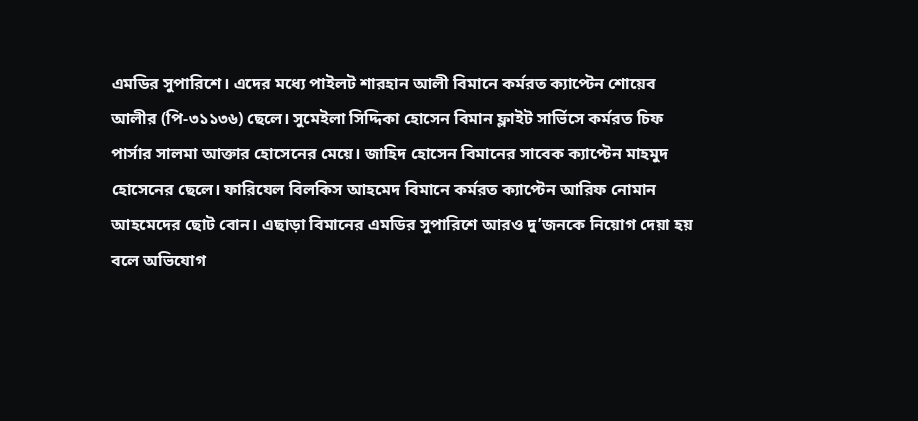এমডির সুপারিশে। এদের মধ্যে পাইলট শারহান আলী বিমানে কর্মরত ক্যাপ্টেন শোয়েব আলীর (পি-৩১১৩৬) ছেলে। সুমেইলা সিদ্দিকা হোসেন বিমান ফ্লাইট সার্ভিসে কর্মরত চিফ পার্সার সালমা আক্তার হোসেনের মেয়ে। জাহিদ হোসেন বিমানের সাবেক ক্যাপ্টেন মাহমুদ হোসেনের ছেলে। ফারিযেল বিলকিস আহমেদ বিমানে কর্মরত ক্যাপ্টেন আরিফ নোমান আহমেদের ছোট বোন। এছাড়া বিমানের এমডির সুপারিশে আরও দু’জনকে নিয়োগ দেয়া হয় বলে অভিযোগ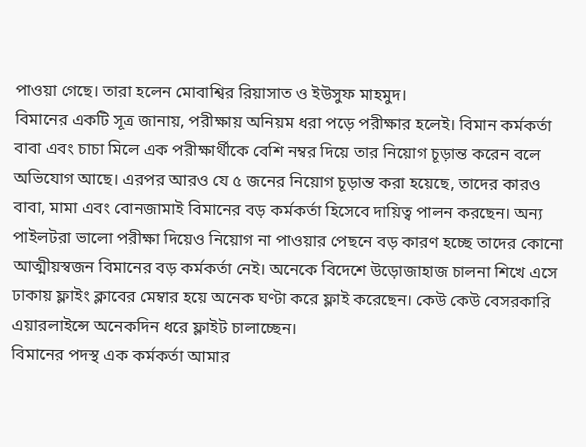পাওয়া গেছে। তারা হলেন মোবাশ্বির রিয়াসাত ও ইউসুফ মাহমুদ।
বিমানের একটি সূত্র জানায়, পরীক্ষায় অনিয়ম ধরা পড়ে পরীক্ষার হলেই। বিমান কর্মকর্তা বাবা এবং চাচা মিলে এক পরীক্ষার্থীকে বেশি নম্বর দিয়ে তার নিয়োগ চূড়ান্ত করেন বলে অভিযোগ আছে। এরপর আরও যে ৫ জনের নিয়োগ চূড়ান্ত করা হয়েছে, তাদের কারও বাবা, মামা এবং বোনজামাই বিমানের বড় কর্মকর্তা হিসেবে দায়িত্ব পালন করছেন। অন্য পাইলটরা ভালো পরীক্ষা দিয়েও নিয়োগ না পাওয়ার পেছনে বড় কারণ হচ্ছে তাদের কোনো আত্মীয়স্বজন বিমানের বড় কর্মকর্তা নেই। অনেকে বিদেশে উড়োজাহাজ চালনা শিখে এসে ঢাকায় ফ্লাইং ক্লাবের মেম্বার হয়ে অনেক ঘণ্টা করে ফ্লাই করেছেন। কেউ কেউ বেসরকারি এয়ারলাইন্সে অনেকদিন ধরে ফ্লাইট চালাচ্ছেন।
বিমানের পদস্থ এক কর্মকর্তা আমার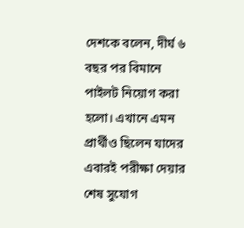দেশকে বলেন, দীর্ঘ ৬ বছর পর বিমানে পাইলট নিয়োগ করা হলো। এখানে এমন প্রার্থীও ছিলেন যাদের এবারই পরীক্ষা দেয়ার শেষ সুযোগ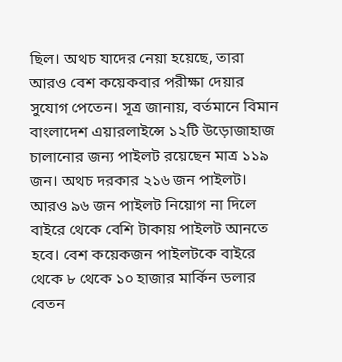ছিল। অথচ যাদের নেয়া হয়েছে, তারা আরও বেশ কয়েকবার পরীক্ষা দেয়ার সুযোগ পেতেন। সূত্র জানায়, বর্তমানে বিমান বাংলাদেশ এয়ারলাইন্সে ১২টি উড়োজাহাজ চালানোর জন্য পাইলট রয়েছেন মাত্র ১১৯ জন। অথচ দরকার ২১৬ জন পাইলট। আরও ৯৬ জন পাইলট নিয়োগ না দিলে বাইরে থেকে বেশি টাকায় পাইলট আনতে হবে। বেশ কয়েকজন পাইলটকে বাইরে থেকে ৮ থেকে ১০ হাজার মার্কিন ডলার বেতন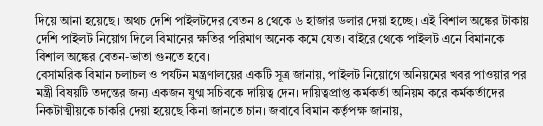দিয়ে আনা হয়েছে। অথচ দেশি পাইলটদের বেতন ৪ থেকে ৬ হাজার ডলার দেয়া হচ্ছে। এই বিশাল অঙ্কের টাকায় দেশি পাইলট নিয়োগ দিলে বিমানের ক্ষতির পরিমাণ অনেক কমে যেত। বাইরে থেকে পাইলট এনে বিমানকে বিশাল অঙ্কের বেতন-ভাতা গুনতে হবে।
বেসামরিক বিমান চলাচল ও পর্যটন মন্ত্রণালয়ের একটি সূত্র জানায়, পাইলট নিয়োগে অনিয়মের খবর পাওয়ার পর মন্ত্রী বিষয়টি তদন্তের জন্য একজন যুগ্ম সচিবকে দায়িত্ব দেন। দায়িত্বপ্রাপ্ত কর্মকর্তা অনিয়ম করে কর্মকর্তাদের নিকটাত্মীয়কে চাকরি দেয়া হয়েছে কিনা জানতে চান। জবাবে বিমান কর্তৃপক্ষ জানায়,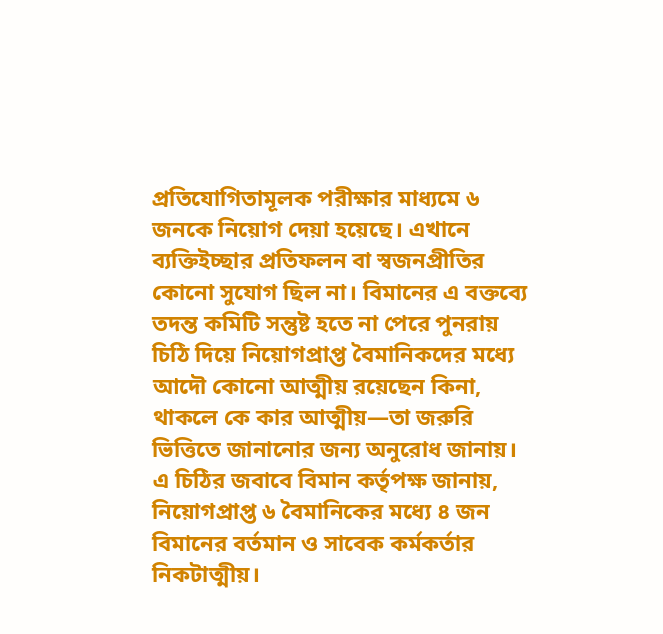প্রতিযোগিতামূলক পরীক্ষার মাধ্যমে ৬ জনকে নিয়োগ দেয়া হয়েছে। এখানে ব্যক্তিইচ্ছার প্রতিফলন বা স্বজনপ্রীতির কোনো সুযোগ ছিল না। বিমানের এ বক্তব্যে তদন্ত কমিটি সন্তুষ্ট হতে না পেরে পুনরায় চিঠি দিয়ে নিয়োগপ্রাপ্ত বৈমানিকদের মধ্যে আদৌ কোনো আত্মীয় রয়েছেন কিনা, থাকলে কে কার আত্মীয়—তা জরুরি ভিত্তিতে জানানোর জন্য অনুরোধ জানায়। এ চিঠির জবাবে বিমান কর্তৃপক্ষ জানায়, নিয়োগপ্রাপ্ত ৬ বৈমানিকের মধ্যে ৪ জন বিমানের বর্তমান ও সাবেক কর্মকর্তার নিকটাত্মীয়।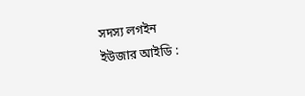সদস্য লগইন
ইউজার আইডি :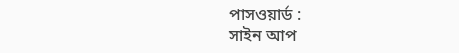পাসওয়ার্ড :
সাইন আপ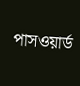পাসওয়ার্ড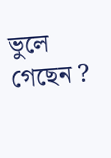ভুলে গেছেন ?